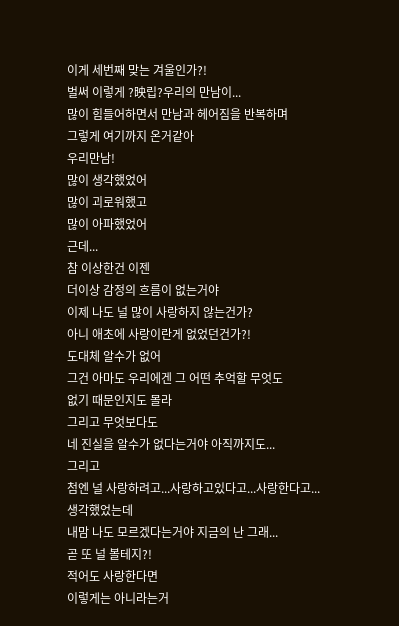이게 세번째 맞는 겨울인가?!
벌써 이렇게 ?映립?우리의 만남이...
많이 힘들어하면서 만남과 헤어짐을 반복하며
그렇게 여기까지 온거같아
우리만남!
많이 생각했었어
많이 괴로워했고
많이 아파했었어
근데...
참 이상한건 이젠
더이상 감정의 흐름이 없는거야
이제 나도 널 많이 사랑하지 않는건가?
아니 애초에 사랑이란게 없었던건가?!
도대체 알수가 없어
그건 아마도 우리에겐 그 어떤 추억할 무엇도
없기 때문인지도 몰라
그리고 무엇보다도
네 진실을 알수가 없다는거야 아직까지도...
그리고
첨엔 널 사랑하려고...사랑하고있다고...사랑한다고...
생각했었는데
내맘 나도 모르겠다는거야 지금의 난 그래...
곧 또 널 볼테지?!
적어도 사랑한다면
이렇게는 아니라는거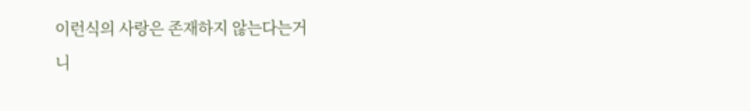이런식의 사랑은 존재하지 않는다는거
니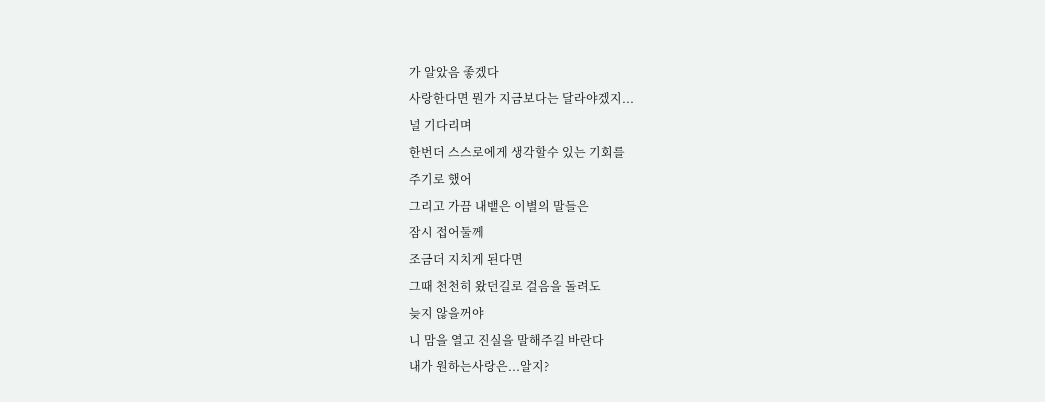가 알았음 좋겠다
사랑한다면 뭔가 지금보다는 달라야겠지...
널 기다리며
한번더 스스로에게 생각할수 있는 기회를
주기로 했어
그리고 가끔 내뱉은 이별의 말들은
잠시 접어둘께
조금더 지치게 된다면
그때 천천히 왔던길로 걸음을 돌려도
늦지 않을꺼야
니 맘을 열고 진실을 말해주길 바란다
내가 원하는사랑은...알지?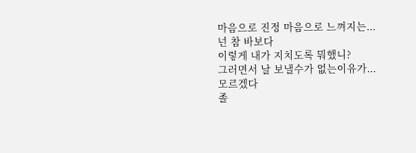마음으로 진정 마음으로 느껴지는...
넌 참 바보다
이렇게 내가 지치도록 뭐했니?
그러면서 날 보낼수가 없는이유가...
모르겠다
졸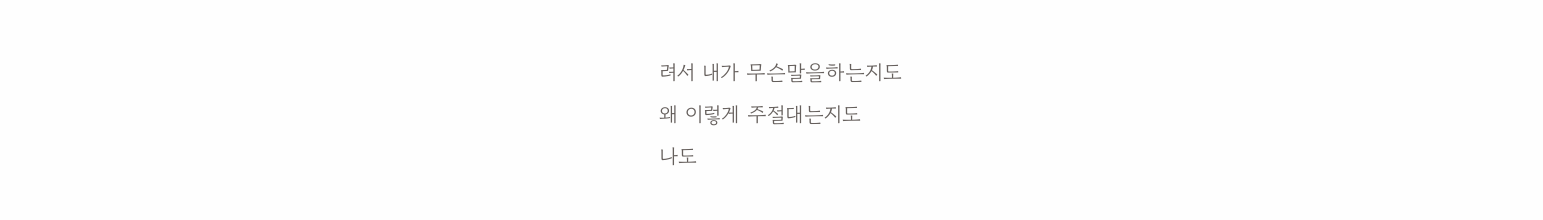려서 내가 무슨말을하는지도
왜 이렇게 주절대는지도
나도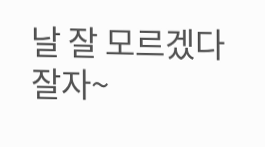날 잘 모르겠다
잘자~